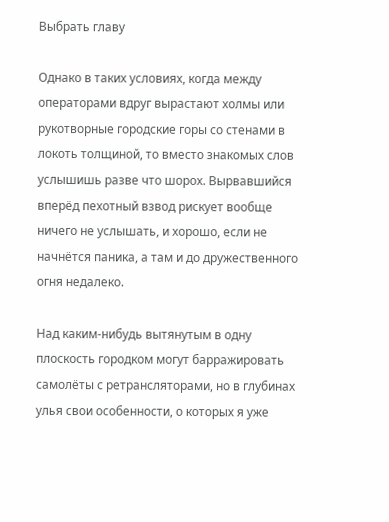Выбрать главу

Однако в таких условиях, когда между операторами вдруг вырастают холмы или рукотворные городские горы со стенами в локоть толщиной, то вместо знакомых слов услышишь разве что шорох. Вырвавшийся вперёд пехотный взвод рискует вообще ничего не услышать, и хорошо, если не начнётся паника, а там и до дружественного огня недалеко.

Над каким-нибудь вытянутым в одну плоскость городком могут барражировать самолёты с ретрансляторами, но в глубинах улья свои особенности, о которых я уже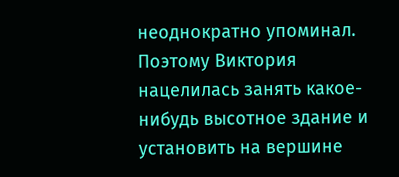неоднократно упоминал. Поэтому Виктория нацелилась занять какое-нибудь высотное здание и установить на вершине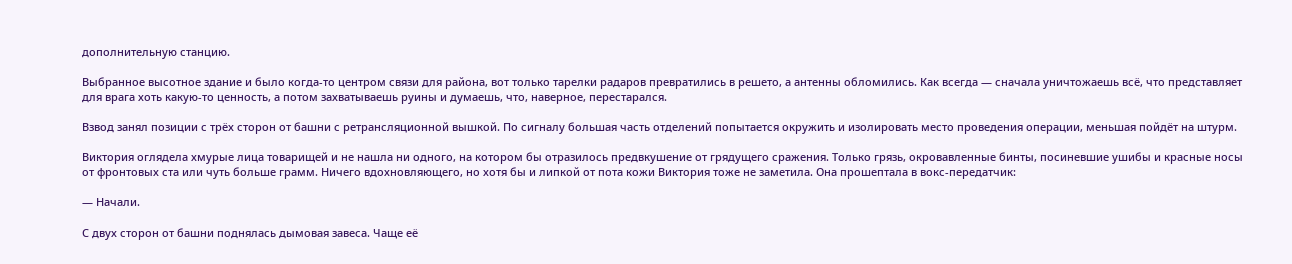дополнительную станцию.

Выбранное высотное здание и было когда-то центром связи для района, вот только тарелки радаров превратились в решето, а антенны обломились. Как всегда — сначала уничтожаешь всё, что представляет для врага хоть какую-то ценность, а потом захватываешь руины и думаешь, что, наверное, перестарался.

Взвод занял позиции с трёх сторон от башни с ретрансляционной вышкой. По сигналу большая часть отделений попытается окружить и изолировать место проведения операции, меньшая пойдёт на штурм.

Виктория оглядела хмурые лица товарищей и не нашла ни одного, на котором бы отразилось предвкушение от грядущего сражения. Только грязь, окровавленные бинты, посиневшие ушибы и красные носы от фронтовых ста или чуть больше грамм. Ничего вдохновляющего, но хотя бы и липкой от пота кожи Виктория тоже не заметила. Она прошептала в вокс-передатчик:

— Начали.

С двух сторон от башни поднялась дымовая завеса. Чаще её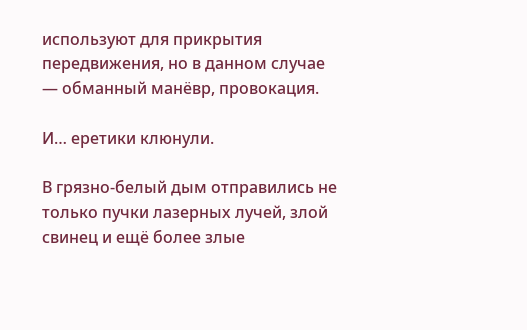используют для прикрытия передвижения, но в данном случае — обманный манёвр, провокация.

И… еретики клюнули.

В грязно-белый дым отправились не только пучки лазерных лучей, злой свинец и ещё более злые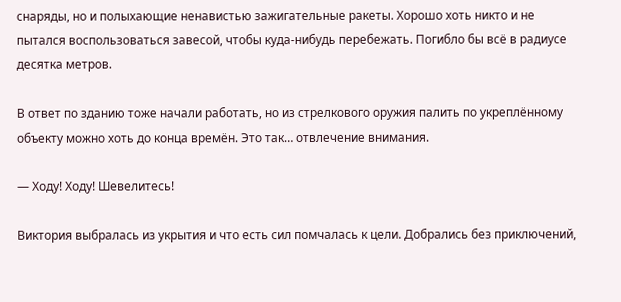снаряды, но и полыхающие ненавистью зажигательные ракеты. Хорошо хоть никто и не пытался воспользоваться завесой, чтобы куда-нибудь перебежать. Погибло бы всё в радиусе десятка метров.

В ответ по зданию тоже начали работать, но из стрелкового оружия палить по укреплённому объекту можно хоть до конца времён. Это так… отвлечение внимания.

— Ходу! Ходу! Шевелитесь!

Виктория выбралась из укрытия и что есть сил помчалась к цели. Добрались без приключений,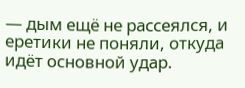— дым ещё не рассеялся, и еретики не поняли, откуда идёт основной удар.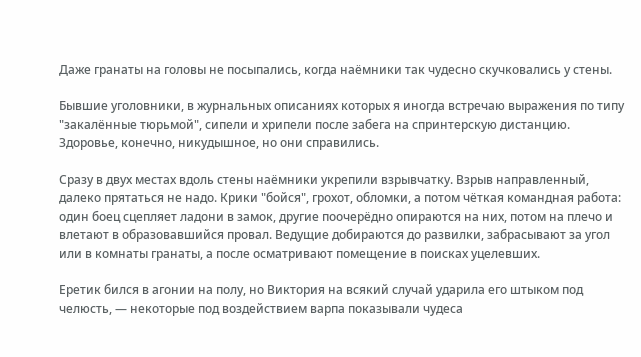Даже гранаты на головы не посыпались, когда наёмники так чудесно скучковались у стены.

Бывшие уголовники, в журнальных описаниях которых я иногда встречаю выражения по типу "закалённые тюрьмой", сипели и хрипели после забега на спринтерскую дистанцию. Здоровье, конечно, никудышное, но они справились.

Сразу в двух местах вдоль стены наёмники укрепили взрывчатку. Взрыв направленный, далеко прятаться не надо. Крики "бойся", грохот, обломки, а потом чёткая командная работа: один боец сцепляет ладони в замок, другие поочерёдно опираются на них, потом на плечо и влетают в образовавшийся провал. Ведущие добираются до развилки, забрасывают за угол или в комнаты гранаты, а после осматривают помещение в поисках уцелевших.

Еретик бился в агонии на полу, но Виктория на всякий случай ударила его штыком под челюсть, — некоторые под воздействием варпа показывали чудеса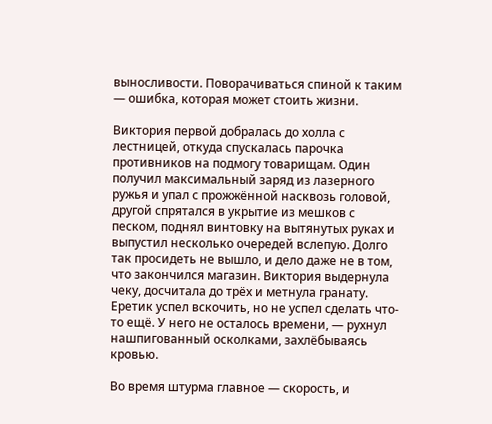выносливости. Поворачиваться спиной к таким — ошибка, которая может стоить жизни.

Виктория первой добралась до холла с лестницей, откуда спускалась парочка противников на подмогу товарищам. Один получил максимальный заряд из лазерного ружья и упал с прожжённой насквозь головой, другой спрятался в укрытие из мешков с песком, поднял винтовку на вытянутых руках и выпустил несколько очередей вслепую. Долго так просидеть не вышло, и дело даже не в том, что закончился магазин. Виктория выдернула чеку, досчитала до трёх и метнула гранату. Еретик успел вскочить, но не успел сделать что-то ещё. У него не осталось времени, — рухнул нашпигованный осколками, захлёбываясь кровью.

Во время штурма главное — скорость, и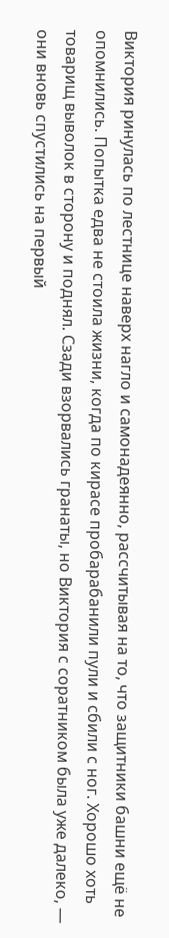Виктория ринулась по лестнице наверх нагло и самонадеянно, рассчитывая на то, что защитники башни ещё не опомнились. Попытка едва не стоила жизни, когда по кирасе пробарабанили пули и сбили с ног. Хорошо хоть товарищ выволок в сторону и поднял. Сзади взорвались гранаты, но Виктория с соратником была уже далеко, — они вновь спустились на первый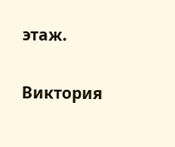этаж.

Виктория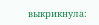выкрикнула: